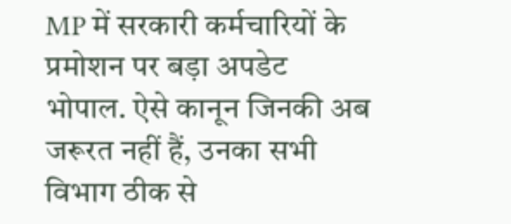MP में सरकारी कर्मचारियों के प्रमोशन पर बड़ा अपडेट
भोपाल. ऐसे कानून जिनकी अब जरूरत नहीं हैं, उनका सभी विभाग ठीक से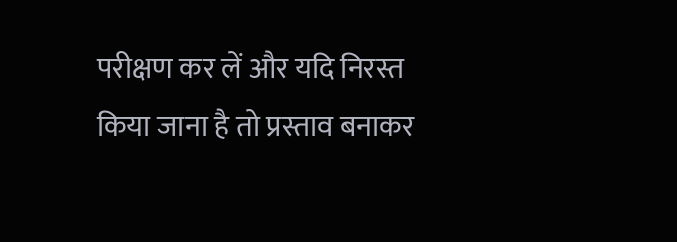परीक्षण कर लें और यदि निरस्त किया जाना है तो प्रस्ताव बनाकर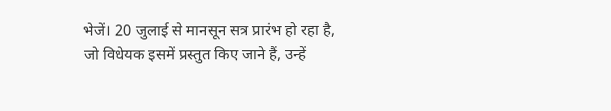भेजें। 20 जुलाई से मानसून सत्र प्रारंभ हो रहा है, जो विधेयक इसमें प्रस्तुत किए जाने हैं, उन्हें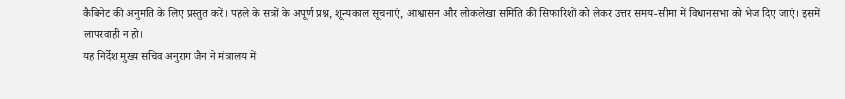कैबिनेट की अनुमति के लिए प्रस्तुत करें। पहले के सत्रों के अपूर्ण प्रश्न, शून्यकाल सूचनाएं, आश्वासन और लोकलेखा समिति की सिफारिशों को लेकर उत्तर समय-सीमा में विधानसभा को भेज दिए जाएं। इसमें लापरवाही न हो।
यह निर्देश मुख्य सचिव अनुराग जैन ने मंत्रालय में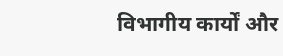विभागीय कार्यों और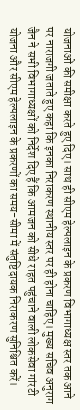योजनाओं की समीक्षा करते हुए दिए। साथ ही सीएम हेल्पलाइन के प्रकरण विभागाध्यक्ष स्तर तक आने पर नाराजगी जताते हुए कहा कि इनका निराकरण स्थानीय स्तर पर ही होना चाहिए। मुख्य सचिव अनुराग जैन ने सभी विभागाध्यक्षों को निर्देश दिए हैं कि आमजन को सीधे राहत पहुंचाने वाली लोकसेवा गांरटी योजना और सीएम हेल्पलाइन के प्रकरणों का समय-सीमा में संतुष्टिदायक निराकरण सुनिश्चित करें।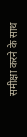समीक्षा करने के साथ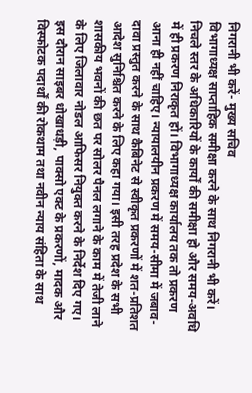निगरानी भी करें- मुख्य सचिव
विभागाध्यक्ष साप्ताहिक समीक्षा करने के साथ निगरानी भी करें। निचले स्तर के अधिकारियों के कार्यों की समीक्षा हो और समय-अवधि में ही प्रकरण निराकृत हों। विभागाध्यक्ष कार्यालय तक तो प्रकरण आना ही नहीं चाहिए। न्यायालयीन प्रकरण में समय-सीमा में जबाव-दावा प्रस्तुत करने के साथ कैबिनेट से स्वीकृत प्रकरणों में शत-प्रतिशत आदेश सुनिश्चित करने के लिए कहा गया। इसी तरह प्रदेश के सभी शासकीय भवनों की छत पर सोलर पैनल लगाने के काम में तेजी लाने के लिए जिलावार नोडल आफिसर नियुक्त करने के निर्देश दिए गए। इस दौरान साइबर धोखाधड़ी, पाक्सो एक्ट के प्रकरणों, मादक और विस्फोटक पदार्थों की रोकथाम तथा नवीन न्याय संहिता के साथ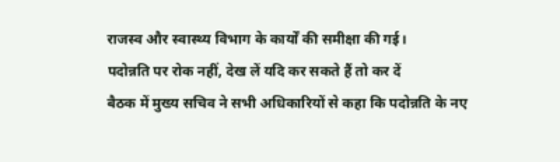राजस्व और स्वास्थ्य विभाग के कार्यों की समीक्षा की गई।
पदोन्नति पर रोक नहीं, देख लें यदि कर सकते हैं तो कर दें
बैठक में मुख्य सचिव ने सभी अधिकारियों से कहा कि पदोन्नति के नए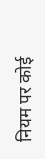नियम पर कोई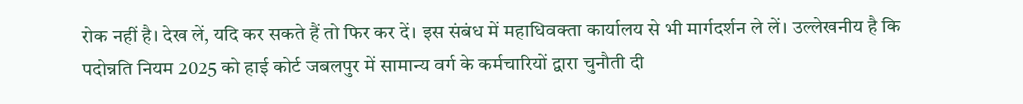रोक नहीं है। देख लें, यदि कर सकते हैं तो फिर कर दें। इस संबंध में महाधिवक्ता कार्यालय से भी मार्गदर्शन ले लें। उल्लेखनीय है कि पदोन्नति नियम 2025 को हाई कोर्ट जबलपुर में सामान्य वर्ग के कर्मचारियों द्वारा चुनौती दी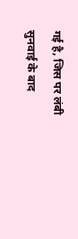गई है, जिस पर लंबी सुनवाई के बाद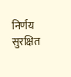निर्णय सुरक्षित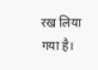रख लिया गया है।